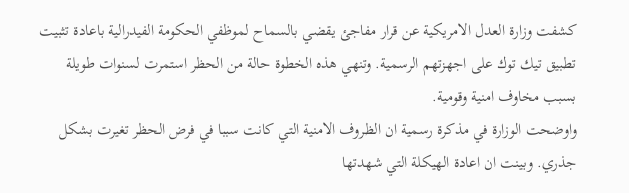كشفت وزارة العدل الامريكية عن قرار مفاجئ يقضي بالسماح لموظفي الحكومة الفيدرالية باعادة تثبيت تطبيق تيك توك على اجهزتهم الرسمية. وتنهي هذه الخطوة حالة من الحظر استمرت لسنوات طويلة بسبب مخاوف امنية وقومية.
واوضحت الوزارة في مذكرة رسمية ان الظروف الامنية التي كانت سببا في فرض الحظر تغيرت بشكل جذري. وبينت ان اعادة الهيكلة التي شهدتها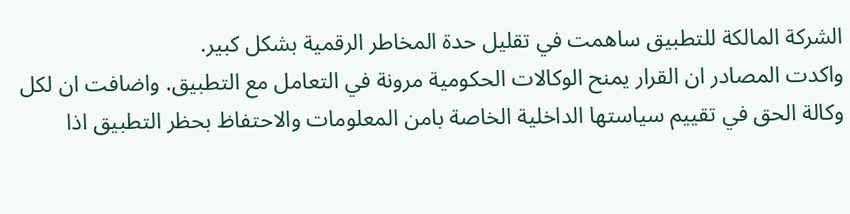الشركة المالكة للتطبيق ساهمت في تقليل حدة المخاطر الرقمية بشكل كبير.
واكدت المصادر ان القرار يمنح الوكالات الحكومية مرونة في التعامل مع التطبيق. واضافت ان لكل وكالة الحق في تقييم سياستها الداخلية الخاصة بامن المعلومات والاحتفاظ بحظر التطبيق اذا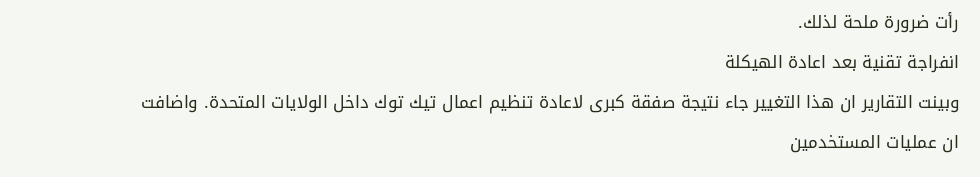رأت ضرورة ملحة لذلك.
انفراجة تقنية بعد اعادة الهيكلة
وبينت التقارير ان هذا التغيير جاء نتيجة صفقة كبرى لاعادة تنظيم اعمال تيك توك داخل الولايات المتحدة. واضافت ان عمليات المستخدمين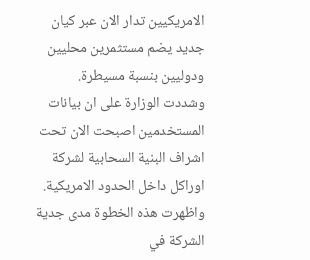الامريكيين تدار الان عبر كيان جديد يضم مستثمرين محليين ودوليين بنسبة مسيطرة.
وشددت الوزارة على ان بيانات المستخدمين اصبحت الان تحت اشراف البنية السحابية لشركة اوراكل داخل الحدود الامريكية. واظهرت هذه الخطوة مدى جدية الشركة في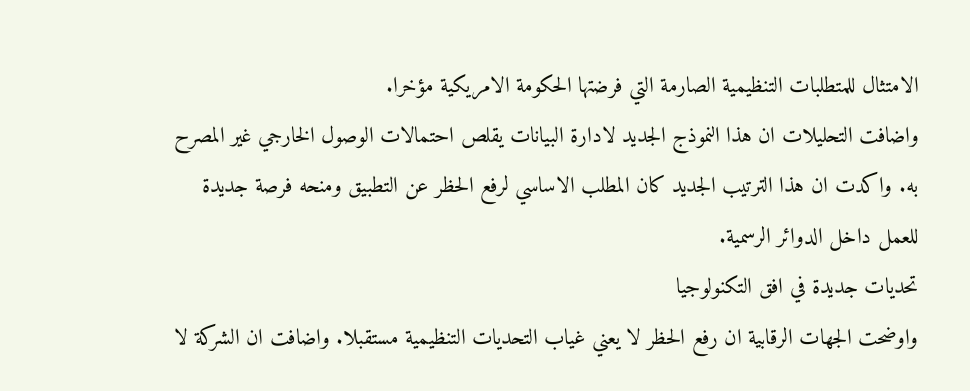الامتثال للمتطلبات التنظيمية الصارمة التي فرضتها الحكومة الامريكية مؤخرا.
واضافت التحليلات ان هذا النموذج الجديد لادارة البيانات يقلص احتمالات الوصول الخارجي غير المصرح به. واكدت ان هذا الترتيب الجديد كان المطلب الاساسي لرفع الحظر عن التطبيق ومنحه فرصة جديدة للعمل داخل الدوائر الرسمية.
تحديات جديدة في افق التكنولوجيا
واوضحت الجهات الرقابية ان رفع الحظر لا يعني غياب التحديات التنظيمية مستقبلا. واضافت ان الشركة لا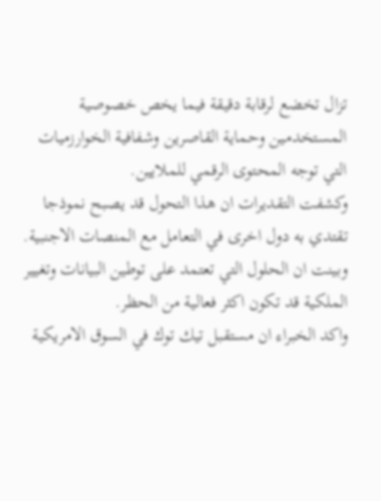تزال تخضع لرقابة دقيقة فيما يخص خصوصية المستخدمين وحماية القاصرين وشفافية الخوارزميات التي توجه المحتوى الرقمي للملايين.
وكشفت التقديرات ان هذا التحول قد يصبح نموذجا تقتدي به دول اخرى في التعامل مع المنصات الاجنبية. وبينت ان الحلول التي تعتمد على توطين البيانات وتغيير الملكية قد تكون اكثر فعالية من الحظر.
واكد الخبراء ان مستقبل تيك توك في السوق الامريكية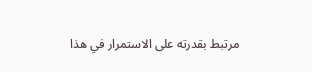مرتبط بقدرته على الاستمرار في هذا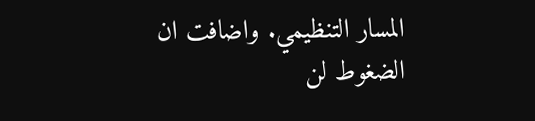المسار التنظيمي. واضافت ان الضغوط لن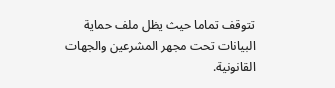تتوقف تماما حيث يظل ملف حماية البيانات تحت مجهر المشرعين والجهات القانونية.